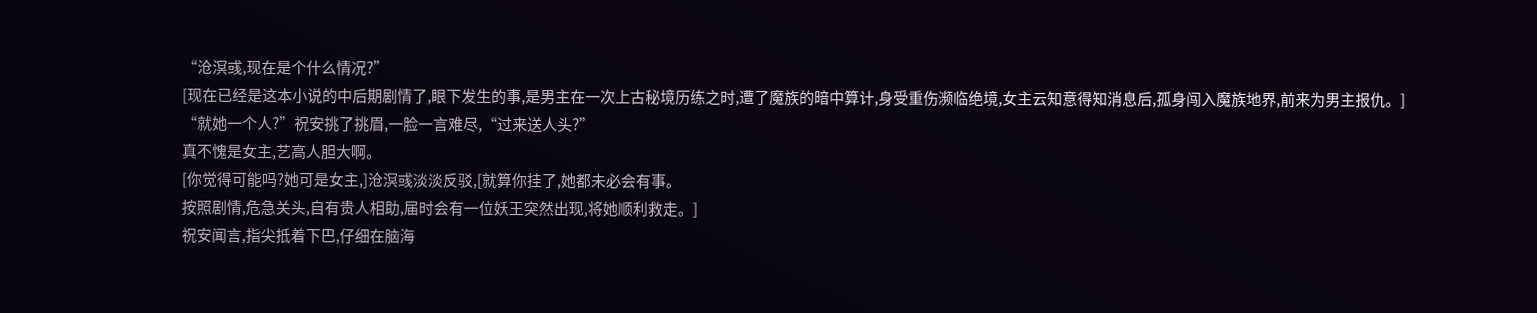“沧溟彧,现在是个什么情况?”
[现在已经是这本小说的中后期剧情了,眼下发生的事,是男主在一次上古秘境历练之时,遭了魔族的暗中算计,身受重伤濒临绝境,女主云知意得知消息后,孤身闯入魔族地界,前来为男主报仇。]
“就她一个人?”祝安挑了挑眉,一脸一言难尽,“过来送人头?”
真不愧是女主,艺高人胆大啊。
[你觉得可能吗?她可是女主,]沧溟彧淡淡反驳,[就算你挂了,她都未必会有事。
按照剧情,危急关头,自有贵人相助,届时会有一位妖王突然出现,将她顺利救走。]
祝安闻言,指尖抵着下巴,仔细在脑海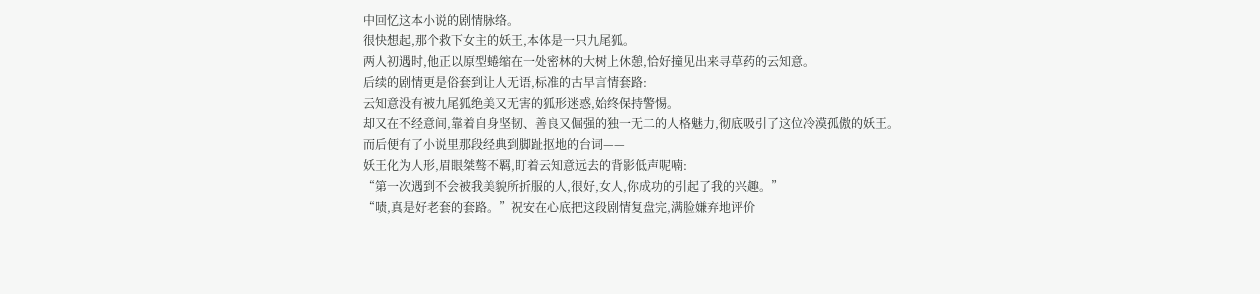中回忆这本小说的剧情脉络。
很快想起,那个救下女主的妖王,本体是一只九尾狐。
两人初遇时,他正以原型蜷缩在一处密林的大树上休憩,恰好撞见出来寻草药的云知意。
后续的剧情更是俗套到让人无语,标准的古早言情套路:
云知意没有被九尾狐绝美又无害的狐形迷惑,始终保持警惕。
却又在不经意间,靠着自身坚韧、善良又倔强的独一无二的人格魅力,彻底吸引了这位冷漠孤傲的妖王。
而后便有了小说里那段经典到脚趾抠地的台词——
妖王化为人形,眉眼桀骜不羁,盯着云知意远去的背影低声呢喃:
“第一次遇到不会被我美貌所折服的人,很好,女人,你成功的引起了我的兴趣。”
“啧,真是好老套的套路。”祝安在心底把这段剧情复盘完,满脸嫌弃地评价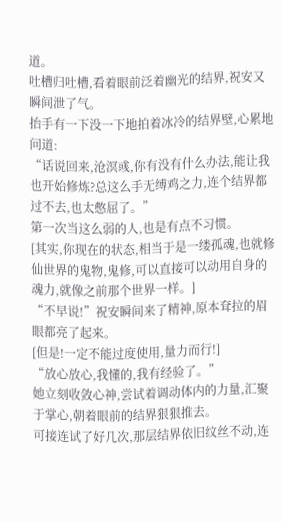道。
吐槽归吐槽,看着眼前泛着幽光的结界,祝安又瞬间泄了气。
抬手有一下没一下地拍着冰冷的结界壁,心累地问道:
“话说回来,沧溟彧,你有没有什么办法,能让我也开始修炼?总这么手无缚鸡之力,连个结界都过不去,也太憋屈了。”
第一次当这么弱的人,也是有点不习惯。
[其实,你现在的状态,相当于是一缕孤魂,也就修仙世界的鬼物,鬼修,可以直接可以动用自身的魂力,就像之前那个世界一样。]
“不早说!”祝安瞬间来了精神,原本耷拉的眉眼都亮了起来。
[但是!一定不能过度使用,量力而行!]
“放心放心,我懂的,我有经验了。”
她立刻收敛心神,尝试着调动体内的力量,汇聚于掌心,朝着眼前的结界狠狠推去。
可接连试了好几次,那层结界依旧纹丝不动,连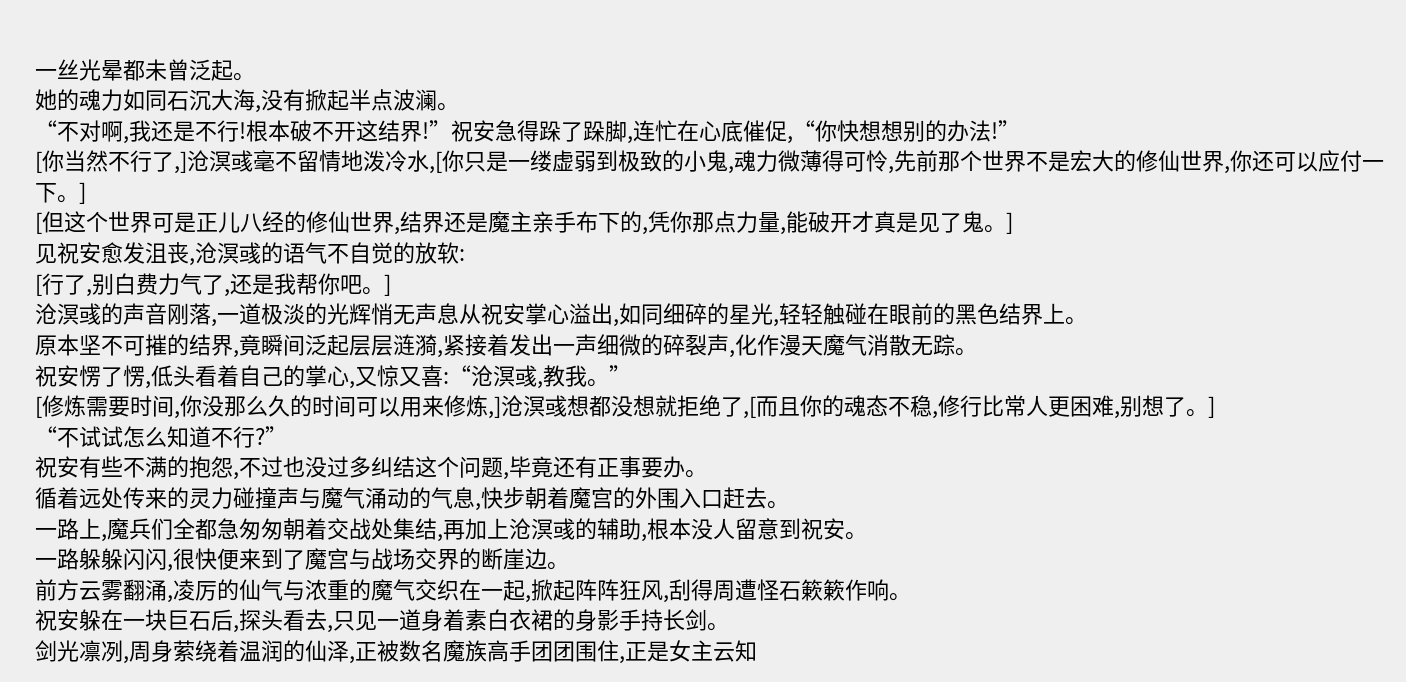一丝光晕都未曾泛起。
她的魂力如同石沉大海,没有掀起半点波澜。
“不对啊,我还是不行!根本破不开这结界!”祝安急得跺了跺脚,连忙在心底催促,“你快想想别的办法!”
[你当然不行了,]沧溟彧毫不留情地泼冷水,[你只是一缕虚弱到极致的小鬼,魂力微薄得可怜,先前那个世界不是宏大的修仙世界,你还可以应付一下。]
[但这个世界可是正儿八经的修仙世界,结界还是魔主亲手布下的,凭你那点力量,能破开才真是见了鬼。]
见祝安愈发沮丧,沧溟彧的语气不自觉的放软:
[行了,别白费力气了,还是我帮你吧。]
沧溟彧的声音刚落,一道极淡的光辉悄无声息从祝安掌心溢出,如同细碎的星光,轻轻触碰在眼前的黑色结界上。
原本坚不可摧的结界,竟瞬间泛起层层涟漪,紧接着发出一声细微的碎裂声,化作漫天魔气消散无踪。
祝安愣了愣,低头看着自己的掌心,又惊又喜:“沧溟彧,教我。”
[修炼需要时间,你没那么久的时间可以用来修炼,]沧溟彧想都没想就拒绝了,[而且你的魂态不稳,修行比常人更困难,别想了。]
“不试试怎么知道不行?”
祝安有些不满的抱怨,不过也没过多纠结这个问题,毕竟还有正事要办。
循着远处传来的灵力碰撞声与魔气涌动的气息,快步朝着魔宫的外围入口赶去。
一路上,魔兵们全都急匆匆朝着交战处集结,再加上沧溟彧的辅助,根本没人留意到祝安。
一路躲躲闪闪,很快便来到了魔宫与战场交界的断崖边。
前方云雾翻涌,凌厉的仙气与浓重的魔气交织在一起,掀起阵阵狂风,刮得周遭怪石簌簌作响。
祝安躲在一块巨石后,探头看去,只见一道身着素白衣裙的身影手持长剑。
剑光凛冽,周身萦绕着温润的仙泽,正被数名魔族高手团团围住,正是女主云知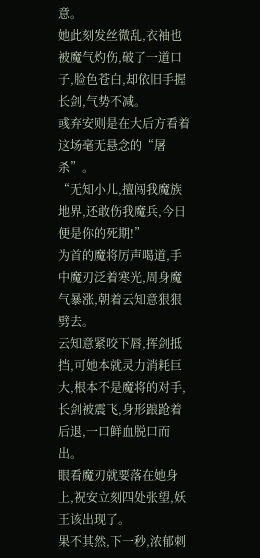意。
她此刻发丝微乱,衣袖也被魔气灼伤,破了一道口子,脸色苍白,却依旧手握长剑,气势不减。
彧弃安则是在大后方看着这场毫无悬念的“屠杀”。
“无知小儿,擅闯我魔族地界,还敢伤我魔兵,今日便是你的死期!”
为首的魔将厉声喝道,手中魔刃泛着寒光,周身魔气暴涨,朝着云知意狠狠劈去。
云知意紧咬下唇,挥剑抵挡,可她本就灵力消耗巨大,根本不是魔将的对手,长剑被震飞,身形踉跄着后退,一口鲜血脱口而出。
眼看魔刃就要落在她身上,祝安立刻四处张望,妖王该出现了。
果不其然,下一秒,浓郁刺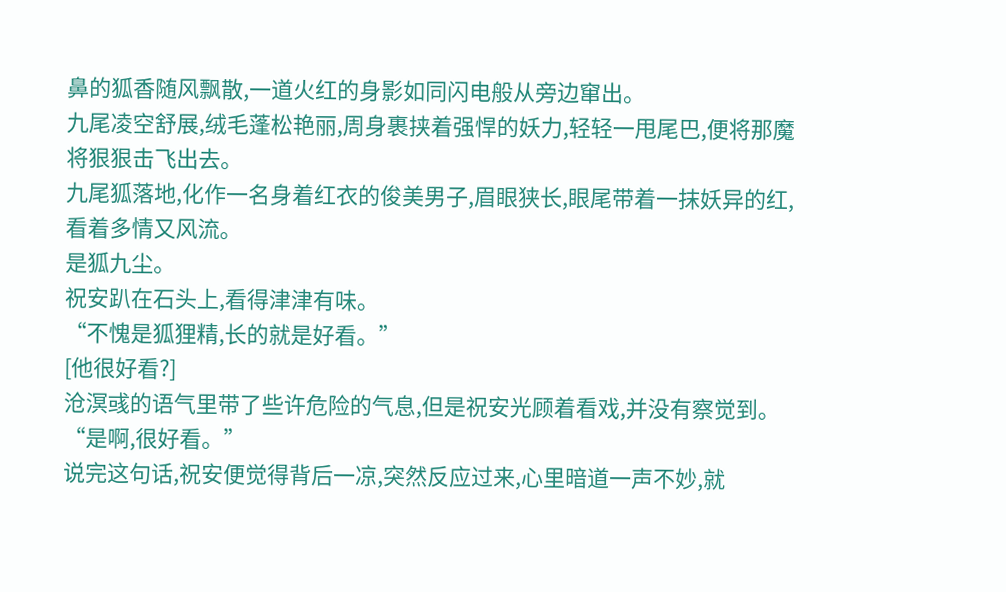鼻的狐香随风飘散,一道火红的身影如同闪电般从旁边窜出。
九尾凌空舒展,绒毛蓬松艳丽,周身裹挟着强悍的妖力,轻轻一甩尾巴,便将那魔将狠狠击飞出去。
九尾狐落地,化作一名身着红衣的俊美男子,眉眼狭长,眼尾带着一抹妖异的红,看着多情又风流。
是狐九尘。
祝安趴在石头上,看得津津有味。
“不愧是狐狸精,长的就是好看。”
[他很好看?]
沧溟彧的语气里带了些许危险的气息,但是祝安光顾着看戏,并没有察觉到。
“是啊,很好看。”
说完这句话,祝安便觉得背后一凉,突然反应过来,心里暗道一声不妙,就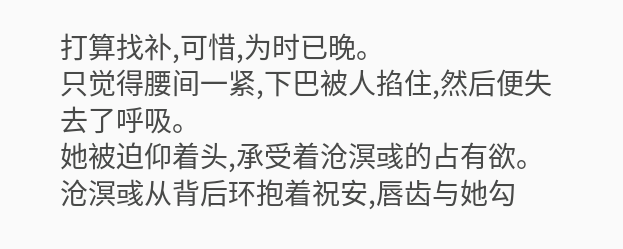打算找补,可惜,为时已晚。
只觉得腰间一紧,下巴被人掐住,然后便失去了呼吸。
她被迫仰着头,承受着沧溟彧的占有欲。
沧溟彧从背后环抱着祝安,唇齿与她勾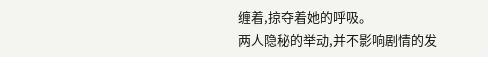缠着,掠夺着她的呼吸。
两人隐秘的举动,并不影响剧情的发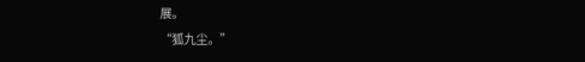展。
“狐九尘。”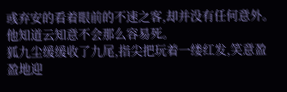彧弃安的看着眼前的不速之客,却并没有任何意外。
他知道云知意不会那么容易死。
狐九尘缓缓收了九尾,指尖把玩着一缕红发,笑意盈盈地迎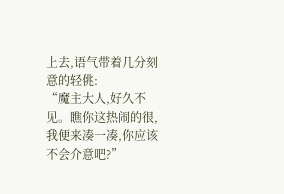上去,语气带着几分刻意的轻佻:
“魔主大人,好久不见。瞧你这热闹的很,我便来凑一凑,你应该不会介意吧?”